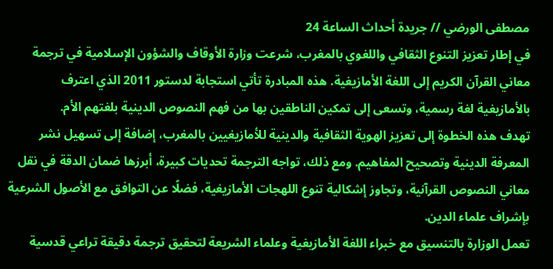مصطفى الورضي // جريدة أحداث الساعة 24
في إطار تعزيز التنوع الثقافي واللغوي بالمغرب، شرعت وزارة الأوقاف والشؤون الإسلامية في ترجمة معاني القرآن الكريم إلى اللغة الأمازيغية. هذه المبادرة تأتي استجابة لدستور 2011 الذي اعترف بالأمازيغية لغة رسمية، وتسعى إلى تمكين الناطقين بها من فهم النصوص الدينية بلغتهم الأم.
تهدف هذه الخطوة إلى تعزيز الهوية الثقافية والدينية للأمازيغيين بالمغرب، إضافة إلى تسهيل نشر المعرفة الدينية وتصحيح المفاهيم. ومع ذلك، تواجه الترجمة تحديات كبيرة، أبرزها ضمان الدقة في نقل معاني النصوص القرآنية، وتجاوز إشكالية تنوع اللهجات الأمازيغية، فضلًا عن التوافق مع الأصول الشرعية بإشراف علماء الدين.
تعمل الوزارة بالتنسيق مع خبراء اللغة الأمازيغية وعلماء الشريعة لتحقيق ترجمة دقيقة تراعي قدسية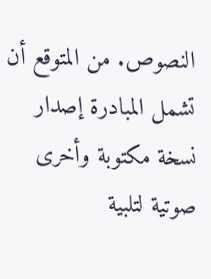النصوص. من المتوقع أن تشمل المبادرة إصدار نسخة مكتوبة وأخرى صوتية لتلبية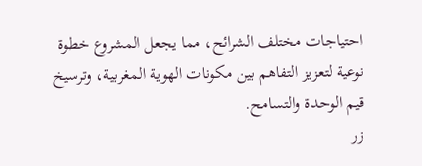احتياجات مختلف الشرائح، مما يجعل المشروع خطوة نوعية لتعزيز التفاهم بين مكونات الهوية المغربية، وترسيخ قيم الوحدة والتسامح.
زر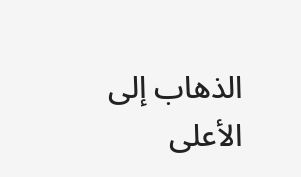الذهاب إلى الأعلى